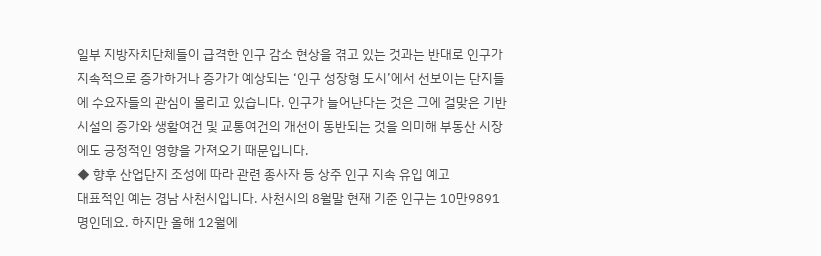일부 지방자치단체들이 급격한 인구 감소 현상을 겪고 있는 것과는 반대로 인구가 지속적으로 증가하거나 증가가 예상되는 ‘인구 성장형 도시’에서 선보이는 단지들에 수요자들의 관심이 몰리고 있습니다. 인구가 늘어난다는 것은 그에 걸맞은 기반시설의 증가와 생활여건 및 교통여건의 개선이 동반되는 것을 의미해 부동산 시장에도 긍정적인 영향을 가져오기 때문입니다.
◆ 향후 산업단지 조성에 따라 관련 종사자 등 상주 인구 지속 유입 예고
대표적인 예는 경남 사천시입니다. 사천시의 8월말 현재 기준 인구는 10만9891명인데요. 하지만 올해 12월에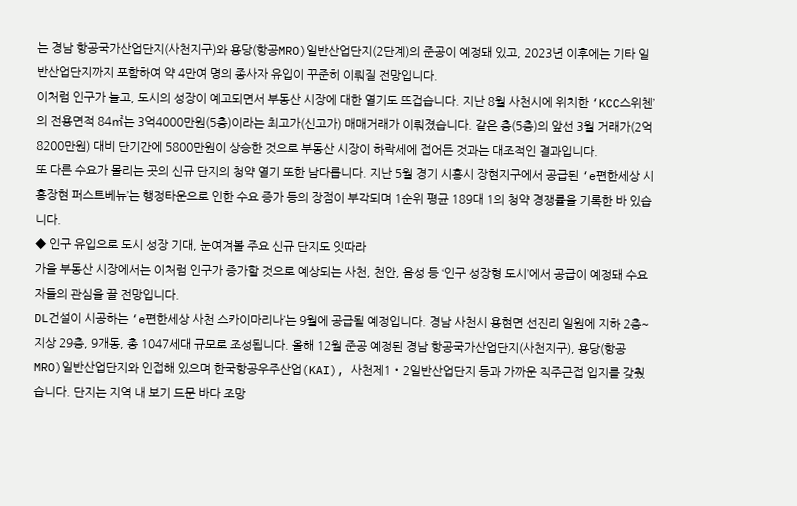는 경남 항공국가산업단지(사천지구)와 용당(항공MRO)일반산업단지(2단계)의 준공이 예정돼 있고, 2023년 이후에는 기타 일반산업단지까지 포함하여 약 4만여 명의 종사자 유입이 꾸준히 이뤄질 전망입니다.
이처럼 인구가 늘고, 도시의 성장이 예고되면서 부동산 시장에 대한 열기도 뜨겁습니다. 지난 8월 사천시에 위치한 ‘KCC스위첸’의 전용면적 84㎡는 3억4000만원(5층)이라는 최고가(신고가) 매매거래가 이뤄졌습니다. 같은 층(5층)의 앞선 3월 거래가(2억8200만원) 대비 단기간에 5800만원이 상승한 것으로 부동산 시장이 하락세에 접어든 것과는 대조적인 결과입니다.
또 다른 수요가 몰리는 곳의 신규 단지의 청약 열기 또한 남다릅니다. 지난 5월 경기 시흥시 장현지구에서 공급된 ‘e편한세상 시흥장현 퍼스트베뉴’는 행정타운으로 인한 수요 증가 등의 장점이 부각되며 1순위 평균 189대 1의 청약 경쟁률을 기록한 바 있습니다.
◆ 인구 유입으로 도시 성장 기대, 눈여겨볼 주요 신규 단지도 잇따라
가을 부동산 시장에서는 이처럼 인구가 증가할 것으로 예상되는 사천, 천안, 음성 등 ‘인구 성장형 도시’에서 공급이 예정돼 수요자들의 관심을 끌 전망입니다.
DL건설이 시공하는 ‘e편한세상 사천 스카이마리나’는 9월에 공급될 예정입니다. 경남 사천시 용현면 선진리 일원에 지하 2층~지상 29층, 9개동, 총 1047세대 규모로 조성됩니다. 올해 12월 준공 예정된 경남 항공국가산업단지(사천지구), 용당(항공MRO)일반산업단지와 인접해 있으며 한국항공우주산업(KAI), 사천제1・2일반산업단지 등과 가까운 직주근접 입지를 갖췄습니다. 단지는 지역 내 보기 드문 바다 조망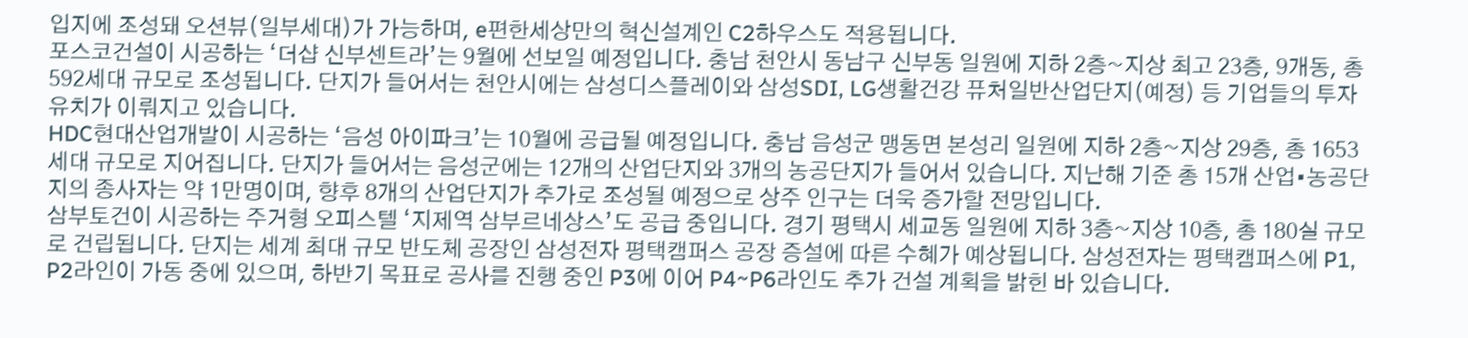입지에 조성돼 오션뷰(일부세대)가 가능하며, e편한세상만의 혁신설계인 C2하우스도 적용됩니다.
포스코건설이 시공하는 ‘더샵 신부센트라’는 9월에 선보일 예정입니다. 충남 천안시 동남구 신부동 일원에 지하 2층~지상 최고 23층, 9개동, 총 592세대 규모로 조성됩니다. 단지가 들어서는 천안시에는 삼성디스플레이와 삼성SDI, LG생활건강 퓨처일반산업단지(예정) 등 기업들의 투자 유치가 이뤄지고 있습니다.
HDC현대산업개발이 시공하는 ‘음성 아이파크’는 10월에 공급될 예정입니다. 충남 음성군 맹동면 본성리 일원에 지하 2층~지상 29층, 총 1653세대 규모로 지어집니다. 단지가 들어서는 음성군에는 12개의 산업단지와 3개의 농공단지가 들어서 있습니다. 지난해 기준 총 15개 산업•농공단지의 종사자는 약 1만명이며, 향후 8개의 산업단지가 추가로 조성될 예정으로 상주 인구는 더욱 증가할 전망입니다.
삼부토건이 시공하는 주거형 오피스텔 ‘지제역 삼부르네상스’도 공급 중입니다. 경기 평택시 세교동 일원에 지하 3층~지상 10층, 총 180실 규모로 건립됩니다. 단지는 세계 최대 규모 반도체 공장인 삼성전자 평택캠퍼스 공장 증설에 따른 수혜가 예상됩니다. 삼성전자는 평택캠퍼스에 P1, P2라인이 가동 중에 있으며, 하반기 목표로 공사를 진행 중인 P3에 이어 P4~P6라인도 추가 건설 계획을 밝힌 바 있습니다.